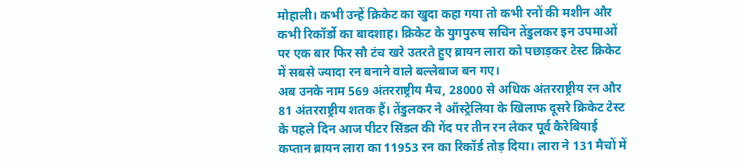मोहाली। कभी उन्हें क्रिकेट का खुदा कहा गया तो कभी रनों की मशीन और कभी रिकॉर्डो का बादशाह। क्रिकेट के युगपुरुष सचिन तेंडुलकर इन उपमाओं पर एक बार फिर सौ टंच खरे उतरते हुए ब्रायन लारा को पछाड़कर टेस्ट क्रिकेट में सबसे ज्यादा रन बनाने वाले बल्लेबाज बन गए।
अब उनके नाम 569 अंतरराष्ट्रीय मैच, 28000 से अधिक अंतरराष्ट्रीय रन और 81 अंतरराष्ट्रीय शतक हैं। तेंडुलकर ने ऑस्ट्रेलिया के खिलाफ दूसरे क्रिकेट टेस्ट के पहले दिन आज पीटर सिंडल की गेंद पर तीन रन लेकर पूर्व कैरेबियाई कप्तान ब्रायन लारा का 11953 रन का रिकॉर्ड तोड़ दिया। लारा ने 131 मैचों में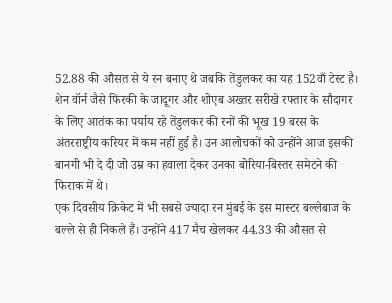52.88 की औसत से ये रन बनाए थे जबकि तेंडुलकर का यह 152वाँ टेस्ट है।
शेन वॉर्न जैसे फिरकी के जादूगर और शोएब अख्तर सरीखे रफ्तार के सौदागर के लिए आतंक का पर्याय रहे तेंडुलकर की रनों की भूख 19 बरस के अंतरराष्ट्रीय करियर में कम नहीं हुई है। उन आलोचकों को उन्होंने आज इसकी बानगी भी दे दी जो उम्र का हवाला देकर उनका बोरिया-बिस्तर समेटने की फिराक में थे।
एक दिवसीय क्रिकेट में भी सबसे ज्यादा रन मुंबई के इस मास्टर बल्लेबाज के बल्ले से ही निकले हैं। उन्होंने 417 मैच खेलकर 44.33 की औसत से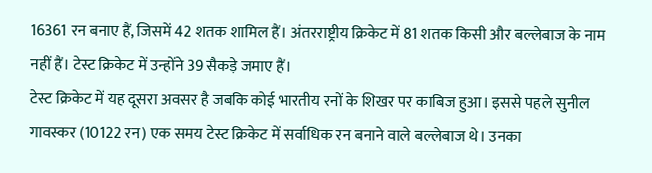16361 रन बनाए हैं, जिसमें 42 शतक शामिल हैं। अंतरराष्ट्रीय क्रिकेट में 81 शतक किसी और बल्लेबाज के नाम नहीं हैं। टेस्ट क्रिकेट में उन्होंने 39 सैकड़े जमाए हैं।
टेस्ट क्रिकेट में यह दूसरा अवसर है जबकि कोई भारतीय रनों के शिखर पर काबिज हुआ। इससे पहले सुनील गावस्कर (10122 रन) एक समय टेस्ट क्रिकेट में सर्वाधिक रन बनाने वाले बल्लेबाज थे। उनका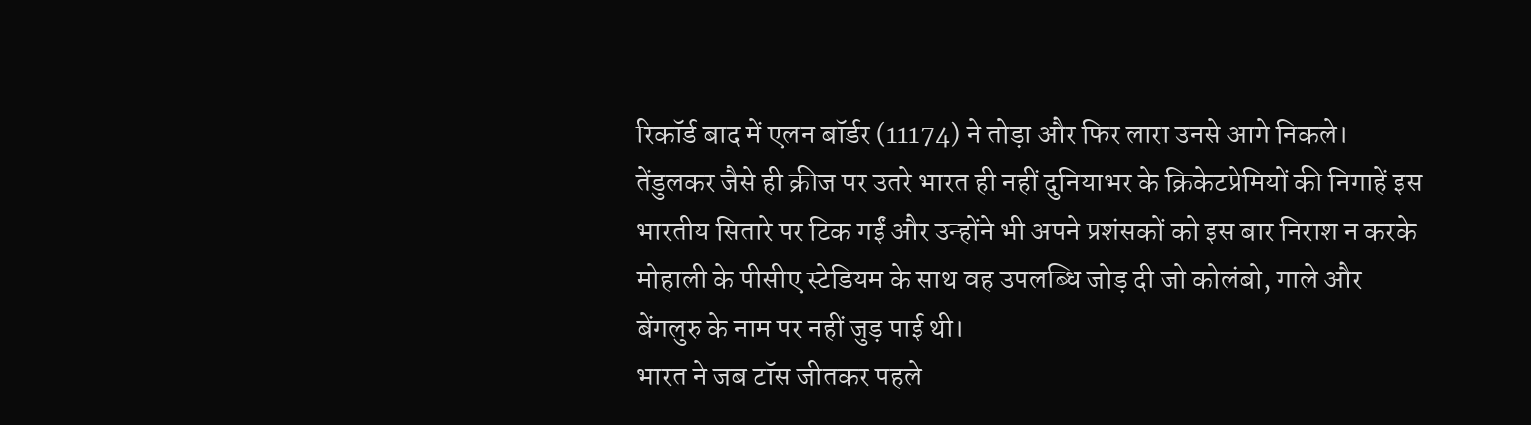रिकॉर्ड बाद में एलन बॉर्डर (11174) ने तोड़ा और फिर लारा उनसे आगे निकले।
तेंडुलकर जैसे ही क्रीज पर उतरे भारत ही नहीं दुनियाभर के क्रिकेटप्रेमियों की निगाहें इस भारतीय सितारे पर टिक गईं और उन्होंने भी अपने प्रशंसकों को इस बार निराश न करके मोहाली के पीसीए स्टेडियम के साथ वह उपलब्धि जोड़ दी जो कोलंबो, गाले और बेंगलुरु के नाम पर नहीं जुड़ पाई थी।
भारत ने जब टॉस जीतकर पहले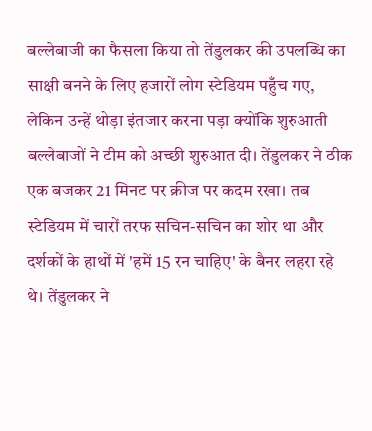बल्लेबाजी का फैसला किया तो तेंडुलकर की उपलब्धि का साक्षी बनने के लिए हजारों लोग स्टेडियम पहुँच गए, लेकिन उन्हें थोड़ा इंतजार करना पड़ा क्योंकि शुरुआती बल्लेबाजों ने टीम को अच्छी शुरुआत दी। तेंडुलकर ने ठीक एक बजकर 21 मिनट पर क्रीज पर कदम रखा। तब स्टेडियम में चारों तरफ सचिन-सचिन का शोर था और दर्शकों के हाथों में 'हमें 15 रन चाहिए' के बैनर लहरा रहे थे। तेंडुलकर ने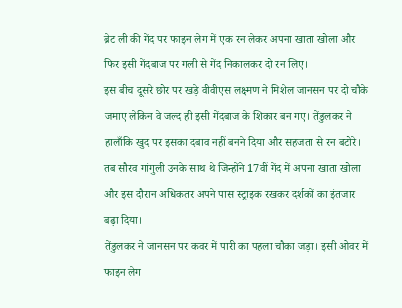ब्रेट ली की गेंद पर फाइन लेग में एक रन लेकर अपना खाता खोला और फिर इसी गेंदबाज पर गली से गेंद निकालकर दो रन लिए।
इस बीच दूसरे छोर पर खड़े वीवीएस लक्ष्मण ने मिशेल जानसन पर दो चौके जमाए लेकिन वे जल्द ही इसी गेंदबाज के शिकार बन गए। तेंडुलकर ने हालाँकि खुद पर इसका दबाव नहीं बनने दिया और सहजता से रन बटोरे। तब सौरव गांगुली उनके साथ थे जिन्होंने 17वीं गेंद में अपना खाता खोला और इस दौरान अधिकतर अपने पास स्ट्राइक रखकर दर्शकों का इंतजार बढ़ा दिया।
तेंडुलकर ने जानसन पर कवर में पारी का पहला चौका जड़ा। इसी ओवर में फाइन लेग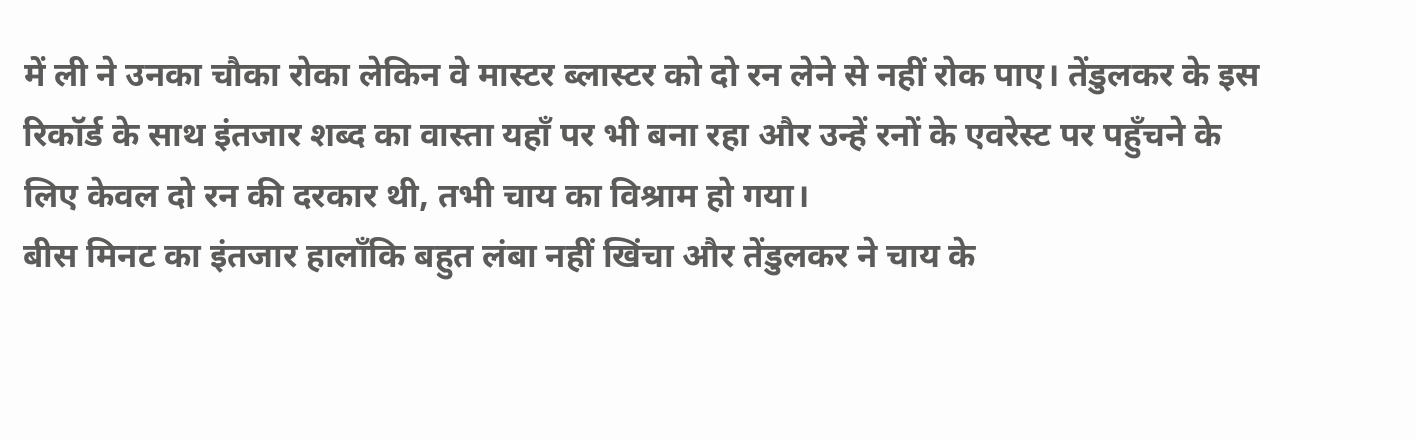में ली ने उनका चौका रोका लेकिन वे मास्टर ब्लास्टर को दो रन लेने से नहीं रोक पाए। तेंडुलकर के इस रिकॉर्ड के साथ इंतजार शब्द का वास्ता यहाँ पर भी बना रहा और उन्हें रनों के एवरेस्ट पर पहुँचने के लिए केवल दो रन की दरकार थी, तभी चाय का विश्राम हो गया।
बीस मिनट का इंतजार हालाँकि बहुत लंबा नहीं खिंचा और तेंडुलकर ने चाय के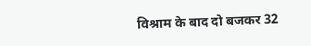विश्राम के बाद दो बजकर 32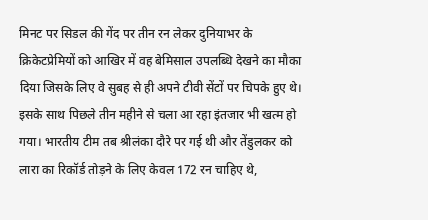मिनट पर सिडल की गेंद पर तीन रन लेकर दुनियाभर के क्रिकेटप्रेमियों को आखिर में वह बेमिसाल उपलब्धि देखने का मौका दिया जिसके लिए वे सुबह से ही अपने टीवी सेंटों पर चिपके हुए थे।
इसके साथ पिछले तीन महीने से चला आ रहा इंतजार भी खत्म हो गया। भारतीय टीम तब श्रीलंका दौरे पर गई थी और तेंडुलकर को लारा का रिकॉर्ड तोड़ने के लिए केवल 172 रन चाहिए थे,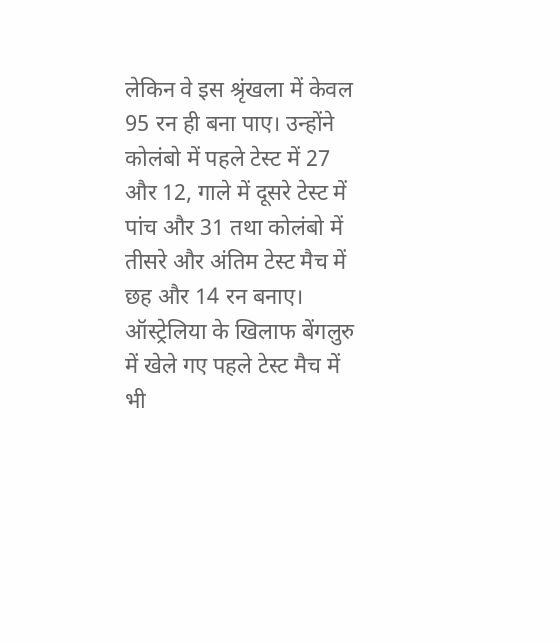लेकिन वे इस श्रृंखला में केवल 95 रन ही बना पाए। उन्होंने कोलंबो में पहले टेस्ट में 27 और 12, गाले में दूसरे टेस्ट में पांच और 31 तथा कोलंबो में तीसरे और अंतिम टेस्ट मैच में छह और 14 रन बनाए।
ऑस्ट्रेलिया के खिलाफ बेंगलुरु में खेले गए पहले टेस्ट मैच में भी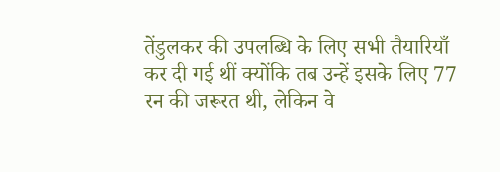तेंडुलकर की उपलब्धि के लिए सभी तैयारियाँ कर दी गई थीं क्योंकि तब उन्हें इसके लिए 77 रन की जरूरत थी, लेकिन वे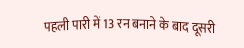पहली पारी में 13 रन बनाने के बाद दूसरी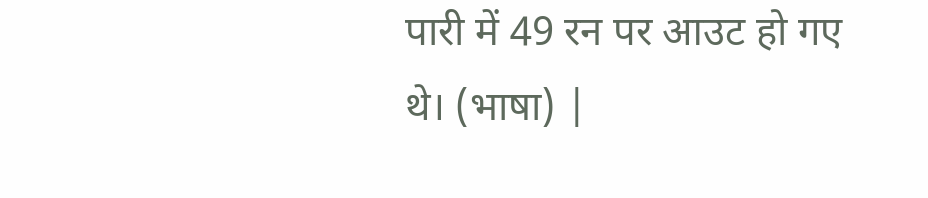पारी में 49 रन पर आउट हो गए थे। (भाषा) |